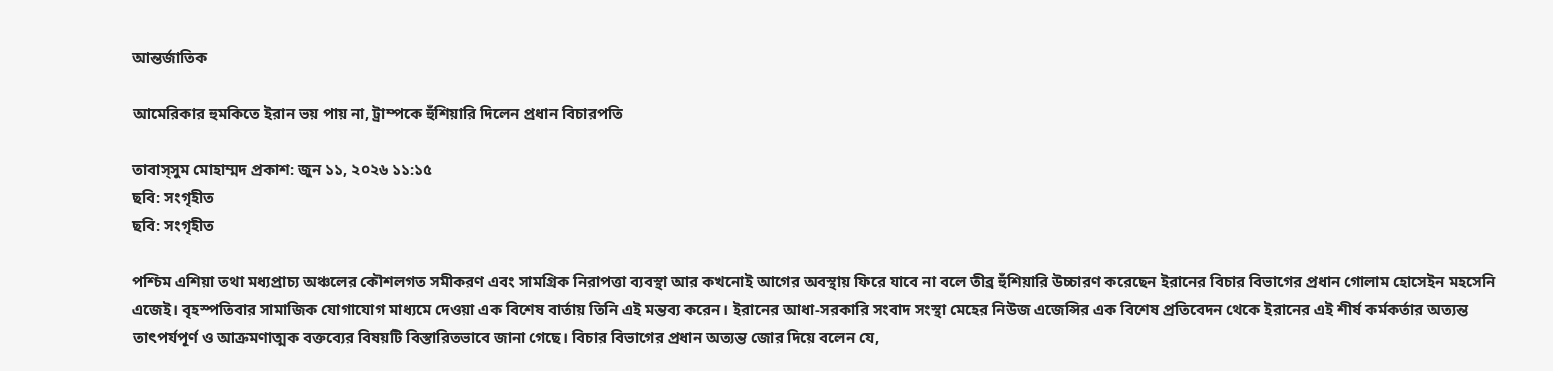আন্তর্জাতিক

আমেরিকার হুমকিতে ইরান ভয় পায় না, ট্রাম্পকে হুঁশিয়ারি দিলেন প্রধান বিচারপতি

তাবাস্সুম মোহাম্মদ প্রকাশ: জুন ১১, ২০২৬ ১১:১৫
ছবি: সংগৃহীত
ছবি: সংগৃহীত

পশ্চিম এশিয়া তথা মধ্যপ্রাচ্য অঞ্চলের কৌশলগত সমীকরণ এবং সামগ্রিক নিরাপত্তা ব্যবস্থা আর কখনোই আগের অবস্থায় ফিরে যাবে না বলে তীব্র হুঁশিয়ারি উচ্চারণ করেছেন ইরানের বিচার বিভাগের প্রধান গোলাম হোসেইন মহসেনি এজেই। বৃহস্পতিবার সামাজিক যোগাযোগ মাধ্যমে দেওয়া এক বিশেষ বার্তায় তিনি এই মন্তব্য করেন। ইরানের আধা-সরকারি সংবাদ সংস্থা মেহের নিউজ এজেন্সির এক বিশেষ প্রতিবেদন থেকে ইরানের এই শীর্ষ কর্মকর্তার অত্যন্ত তাৎপর্যপূর্ণ ও আক্রমণাত্মক বক্তব্যের বিষয়টি বিস্তারিতভাবে জানা গেছে। বিচার বিভাগের প্রধান অত্যন্ত জোর দিয়ে বলেন যে,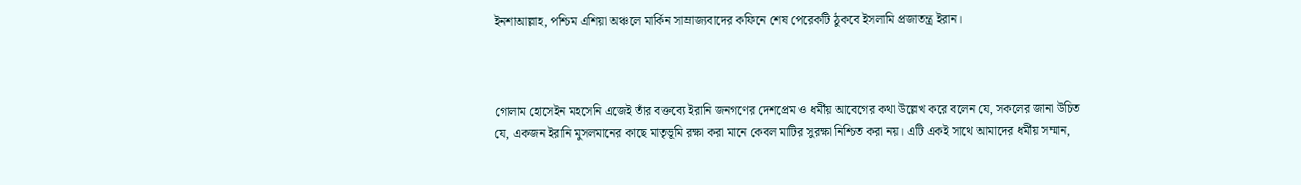ইনশাআল্লাহ, পশ্চিম এশিয়া অঞ্চলে মার্কিন সাম্রাজ্যবাদের কফিনে শেষ পেরেকটি ঠুকবে ইসলামি প্রজাতন্ত্র ইরান।



গোলাম হোসেইন মহসেনি এজেই তাঁর বক্তব্যে ইরানি জনগণের দেশপ্রেম ও ধর্মীয় আবেগের কথা উল্লেখ করে বলেন যে, সকলের জানা উচিত যে, একজন ইরানি মুসলমানের কাছে মাতৃভূমি রক্ষা করা মানে কেবল মাটির সুরক্ষা নিশ্চিত করা নয়। এটি একই সাথে আমাদের ধর্মীয় সম্মান,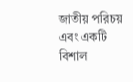জাতীয় পরিচয় এবং একটি বিশাল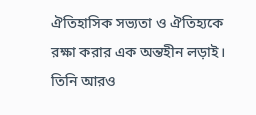ঐতিহাসিক সভ্যতা ও ঐতিহ্যকে রক্ষা করার এক অন্তহীন লড়াই। তিনি আরও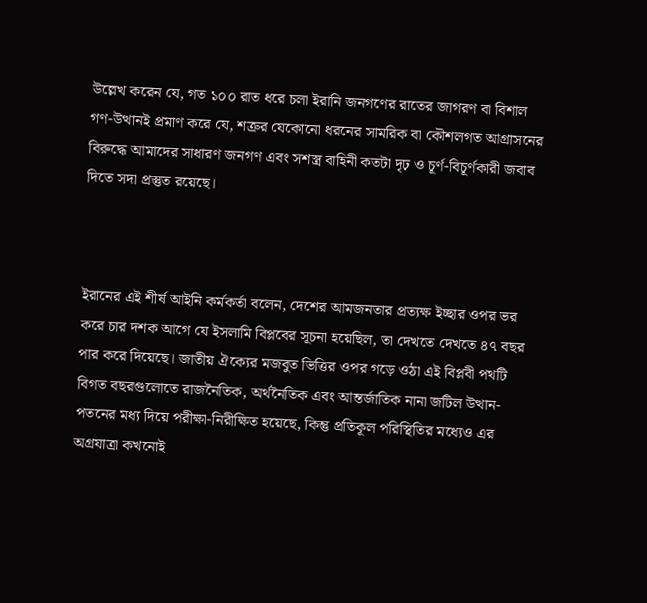উল্লেখ করেন যে, গত ১০০ রাত ধরে চলা ইরানি জনগণের রাতের জাগরণ বা বিশাল গণ-উত্থানই প্রমাণ করে যে, শত্রুর যেকোনো ধরনের সামরিক বা কৌশলগত আগ্রাসনের বিরুদ্ধে আমাদের সাধারণ জনগণ এবং সশস্ত্র বাহিনী কতটা দৃঢ় ও চূর্ণ-বিচূর্ণকারী জবাব দিতে সদা প্রস্তুত রয়েছে।



ইরানের এই শীর্ষ আইনি কর্মকর্তা বলেন, দেশের আমজনতার প্রত্যক্ষ ইচ্ছার ওপর ভর করে চার দশক আগে যে ইসলামি বিপ্লবের সূচনা হয়েছিল, তা দেখতে দেখতে ৪৭ বছর পার করে দিয়েছে। জাতীয় ঐক্যের মজবুত ভিত্তির ওপর গড়ে ওঠা এই বিপ্লবী পথটি বিগত বছরগুলোতে রাজনৈতিক, অর্থনৈতিক এবং আন্তর্জাতিক নানা জটিল উত্থান-পতনের মধ্য দিয়ে পরীক্ষা-নিরীক্ষিত হয়েছে, কিন্তু প্রতিকূল পরিস্থিতির মধ্যেও এর অগ্রযাত্রা কখনোই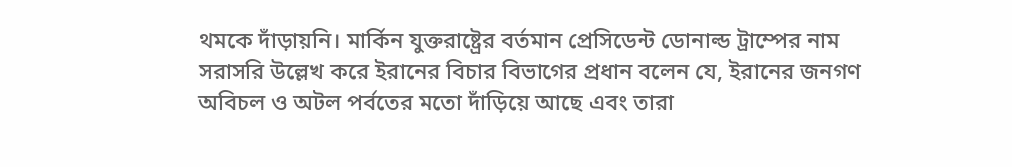থমকে দাঁড়ায়নি। মার্কিন যুক্তরাষ্ট্রের বর্তমান প্রেসিডেন্ট ডোনাল্ড ট্রাম্পের নাম সরাসরি উল্লেখ করে ইরানের বিচার বিভাগের প্রধান বলেন যে, ইরানের জনগণ অবিচল ও অটল পর্বতের মতো দাঁড়িয়ে আছে এবং তারা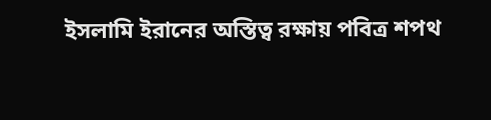ইসলামি ইরানের অস্তিত্ব রক্ষায় পবিত্র শপথ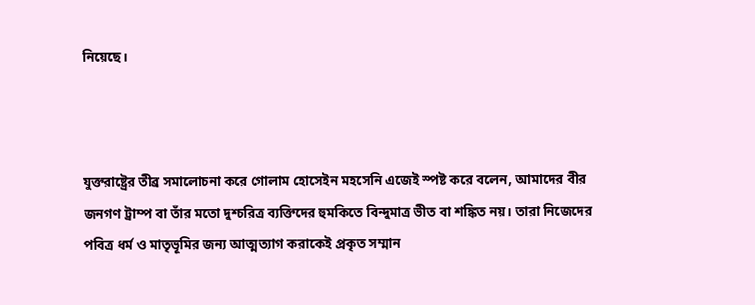নিয়েছে।



যুক্তরাষ্ট্রের তীব্র সমালোচনা করে গোলাম হোসেইন মহসেনি এজেই স্পষ্ট করে বলেন, আমাদের বীর জনগণ ট্রাম্প বা তাঁর মতো দুশ্চরিত্র ব্যক্তিদের হুমকিতে বিন্দুমাত্র ভীত বা শঙ্কিত নয়। তারা নিজেদের পবিত্র ধর্ম ও মাতৃভূমির জন্য আত্মত্যাগ করাকেই প্রকৃত সম্মান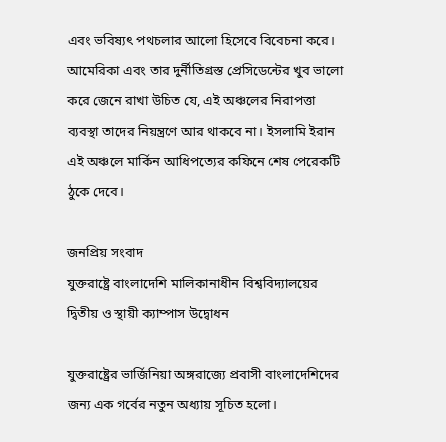এবং ভবিষ্যৎ পথচলার আলো হিসেবে বিবেচনা করে। আমেরিকা এবং তার দুর্নীতিগ্রস্ত প্রেসিডেন্টের খুব ভালো করে জেনে রাখা উচিত যে, এই অঞ্চলের নিরাপত্তা ব্যবস্থা তাদের নিয়ন্ত্রণে আর থাকবে না। ইসলামি ইরান এই অঞ্চলে মার্কিন আধিপত্যের কফিনে শেষ পেরেকটি ঠুকে দেবে।

জনপ্রিয় সংবাদ
যুক্তরাষ্ট্রে বাংলাদেশি মালিকানাধীন বিশ্ববিদ্যালয়ের দ্বিতীয় ও স্থায়ী ক্যাম্পাস উদ্বোধন

যুক্তরাষ্ট্রের ভার্জিনিয়া অঙ্গরাজ্যে প্রবাসী বাংলাদেশিদের জন্য এক গর্বের নতুন অধ্যায় সূচিত হলো।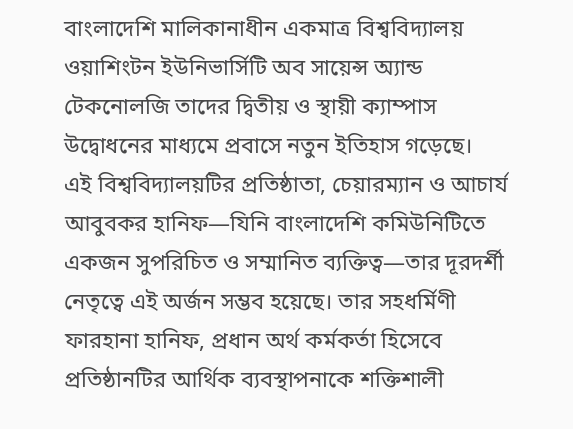বাংলাদেশি মালিকানাধীন একমাত্র বিশ্ববিদ্যালয় ওয়াশিংটন ইউনিভার্সিটি অব সায়েন্স অ্যান্ড টেকনোলজি তাদের দ্বিতীয় ও স্থায়ী ক্যাম্পাস উদ্বোধনের মাধ্যমে প্রবাসে নতুন ইতিহাস গড়েছে।   এই বিশ্ববিদ্যালয়টির প্রতিষ্ঠাতা, চেয়ারম্যান ও আচার্য আবুবকর হানিফ—যিনি বাংলাদেশি কমিউনিটিতে একজন সুপরিচিত ও সম্মানিত ব্যক্তিত্ব—তার দূরদর্শী নেতৃত্বে এই অর্জন সম্ভব হয়েছে। তার সহধর্মিণী ফারহানা হানিফ, প্রধান অর্থ কর্মকর্তা হিসেবে প্রতিষ্ঠানটির আর্থিক ব্যবস্থাপনাকে শক্তিশালী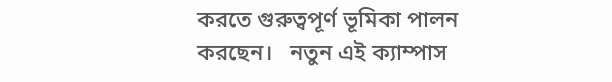করতে গুরুত্বপূর্ণ ভূমিকা পালন করছেন।   নতুন এই ক্যাম্পাস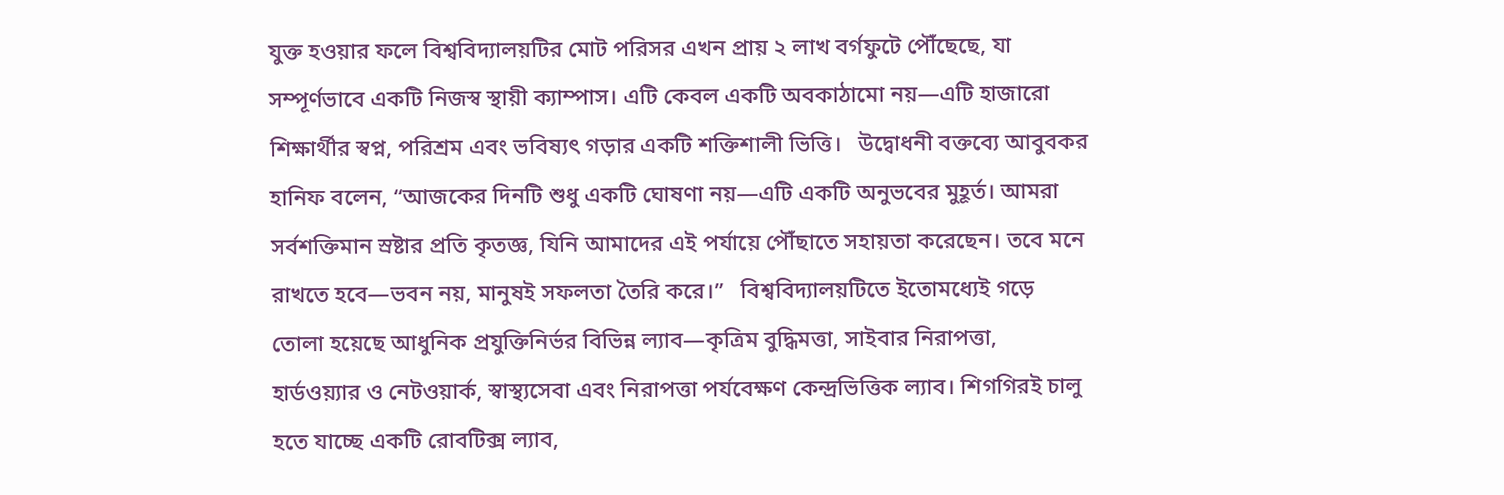যুক্ত হওয়ার ফলে বিশ্ববিদ্যালয়টির মোট পরিসর এখন প্রায় ২ লাখ বর্গফুটে পৌঁছেছে, যা সম্পূর্ণভাবে একটি নিজস্ব স্থায়ী ক্যাম্পাস। এটি কেবল একটি অবকাঠামো নয়—এটি হাজারো শিক্ষার্থীর স্বপ্ন, পরিশ্রম এবং ভবিষ্যৎ গড়ার একটি শক্তিশালী ভিত্তি।   উদ্বোধনী বক্তব্যে আবুবকর হানিফ বলেন, “আজকের দিনটি শুধু একটি ঘোষণা নয়—এটি একটি অনুভবের মুহূর্ত। আমরা সর্বশক্তিমান স্রষ্টার প্রতি কৃতজ্ঞ, যিনি আমাদের এই পর্যায়ে পৌঁছাতে সহায়তা করেছেন। তবে মনে রাখতে হবে—ভবন নয়, মানুষই সফলতা তৈরি করে।”   বিশ্ববিদ্যালয়টিতে ইতোমধ্যেই গড়ে তোলা হয়েছে আধুনিক প্রযুক্তিনির্ভর বিভিন্ন ল্যাব—কৃত্রিম বুদ্ধিমত্তা, সাইবার নিরাপত্তা, হার্ডওয়্যার ও নেটওয়ার্ক, স্বাস্থ্যসেবা এবং নিরাপত্তা পর্যবেক্ষণ কেন্দ্রভিত্তিক ল্যাব। শিগগিরই চালু হতে যাচ্ছে একটি রোবটিক্স ল্যাব,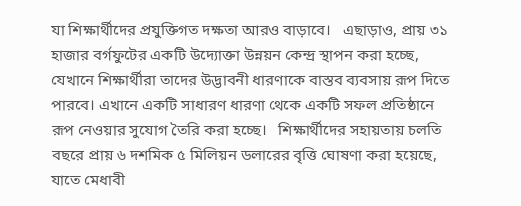যা শিক্ষার্থীদের প্রযুক্তিগত দক্ষতা আরও বাড়াবে।   এছাড়াও, প্রায় ৩১ হাজার বর্গফুটের একটি উদ্যোক্তা উন্নয়ন কেন্দ্র স্থাপন করা হচ্ছে, যেখানে শিক্ষার্থীরা তাদের উদ্ভাবনী ধারণাকে বাস্তব ব্যবসায় রূপ দিতে পারবে। এখানে একটি সাধারণ ধারণা থেকে একটি সফল প্রতিষ্ঠানে রূপ নেওয়ার সুযোগ তৈরি করা হচ্ছে।   শিক্ষার্থীদের সহায়তায় চলতি বছরে প্রায় ৬ দশমিক ৫ মিলিয়ন ডলারের বৃত্তি ঘোষণা করা হয়েছে, যাতে মেধাবী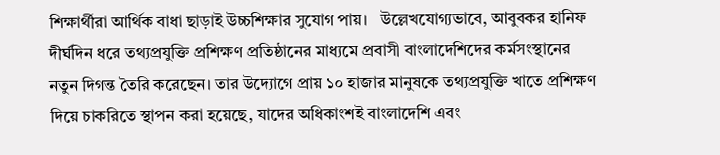শিক্ষার্থীরা আর্থিক বাধা ছাড়াই উচ্চশিক্ষার সুযোগ পায়।   উল্লেখযোগ্যভাবে, আবুবকর হানিফ দীর্ঘদিন ধরে তথ্যপ্রযুক্তি প্রশিক্ষণ প্রতিষ্ঠানের মাধ্যমে প্রবাসী বাংলাদেশিদের কর্মসংস্থানের নতুন দিগন্ত তৈরি করেছেন। তার উদ্যোগে প্রায় ১০ হাজার মানুষকে তথ্যপ্রযুক্তি খাতে প্রশিক্ষণ দিয়ে চাকরিতে স্থাপন করা হয়েছে, যাদের অধিকাংশই বাংলাদেশি এবং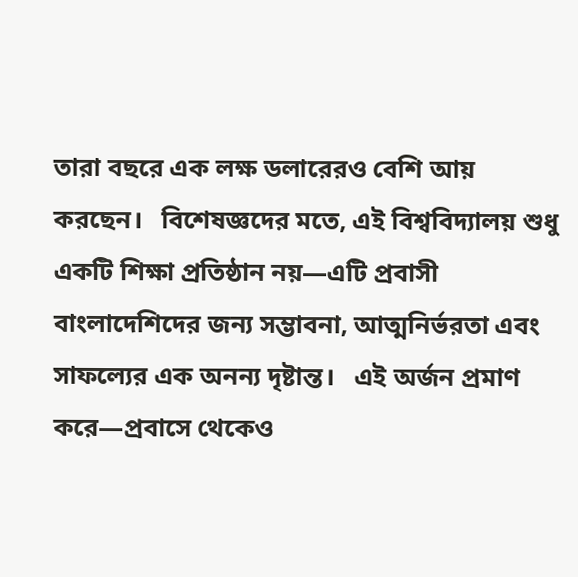তারা বছরে এক লক্ষ ডলারেরও বেশি আয় করছেন।   বিশেষজ্ঞদের মতে, এই বিশ্ববিদ্যালয় শুধু একটি শিক্ষা প্রতিষ্ঠান নয়—এটি প্রবাসী বাংলাদেশিদের জন্য সম্ভাবনা, আত্মনির্ভরতা এবং সাফল্যের এক অনন্য দৃষ্টান্ত।   এই অর্জন প্রমাণ করে—প্রবাসে থেকেও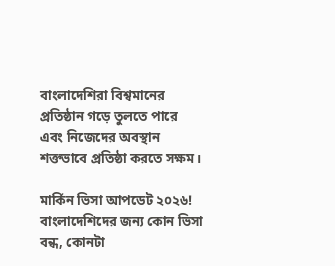বাংলাদেশিরা বিশ্বমানের প্রতিষ্ঠান গড়ে তুলতে পারে এবং নিজেদের অবস্থান শক্তভাবে প্রতিষ্ঠা করতে সক্ষম।

মার্কিন ভিসা আপডেট ২০২৬! বাংলাদেশিদের জন্য কোন ভিসা বন্ধ, কোনটা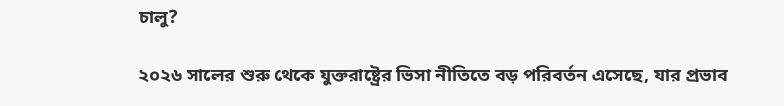চালু?

২০২৬ সালের শুরু থেকে যুক্তরাষ্ট্রের ভিসা নীতিতে বড় পরিবর্তন এসেছে, যার প্রভাব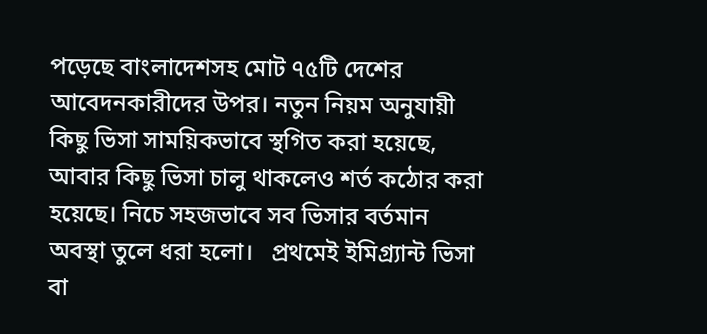পড়েছে বাংলাদেশসহ মোট ৭৫টি দেশের আবেদনকারীদের উপর। নতুন নিয়ম অনুযায়ী কিছু ভিসা সাময়িকভাবে স্থগিত করা হয়েছে, আবার কিছু ভিসা চালু থাকলেও শর্ত কঠোর করা হয়েছে। নিচে সহজভাবে সব ভিসার বর্তমান অবস্থা তুলে ধরা হলো।   প্রথমেই ইমিগ্র্যান্ট ভিসা বা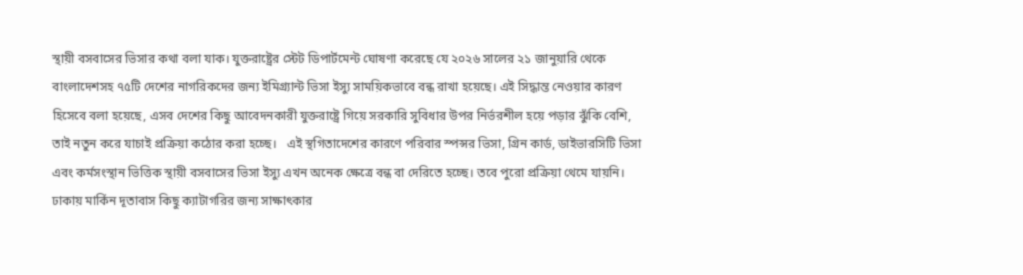স্থায়ী বসবাসের ভিসার কথা বলা যাক। যুক্তরাষ্ট্রের স্টেট ডিপার্টমেন্ট ঘোষণা করেছে যে ২০২৬ সালের ২১ জানুয়ারি থেকে বাংলাদেশসহ ৭৫টি দেশের নাগরিকদের জন্য ইমিগ্র্যান্ট ভিসা ইস্যু সাময়িকভাবে বন্ধ রাখা হয়েছে। এই সিদ্ধান্ত নেওয়ার কারণ হিসেবে বলা হয়েছে, এসব দেশের কিছু আবেদনকারী যুক্তরাষ্ট্রে গিয়ে সরকারি সুবিধার উপর নির্ভরশীল হয়ে পড়ার ঝুঁকি বেশি, তাই নতুন করে যাচাই প্রক্রিয়া কঠোর করা হচ্ছে।   এই স্থগিতাদেশের কারণে পরিবার স্পন্সর ভিসা, গ্রিন কার্ড, ডাইভারসিটি ভিসা এবং কর্মসংস্থান ভিত্তিক স্থায়ী বসবাসের ভিসা ইস্যু এখন অনেক ক্ষেত্রে বন্ধ বা দেরিতে হচ্ছে। তবে পুরো প্রক্রিয়া থেমে যায়নি। ঢাকায় মার্কিন দূতাবাস কিছু ক্যাটাগরির জন্য সাক্ষাৎকার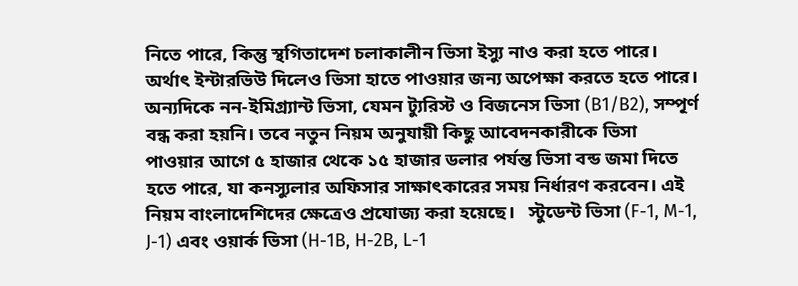নিতে পারে, কিন্তু স্থগিতাদেশ চলাকালীন ভিসা ইস্যু নাও করা হতে পারে। অর্থাৎ ইন্টারভিউ দিলেও ভিসা হাতে পাওয়ার জন্য অপেক্ষা করতে হতে পারে।   অন্যদিকে নন-ইমিগ্র্যান্ট ভিসা, যেমন ট্যুরিস্ট ও বিজনেস ভিসা (B1/B2), সম্পূর্ণ বন্ধ করা হয়নি। তবে নতুন নিয়ম অনুযায়ী কিছু আবেদনকারীকে ভিসা পাওয়ার আগে ৫ হাজার থেকে ১৫ হাজার ডলার পর্যন্ত ভিসা বন্ড জমা দিতে হতে পারে, যা কনস্যুলার অফিসার সাক্ষাৎকারের সময় নির্ধারণ করবেন। এই নিয়ম বাংলাদেশিদের ক্ষেত্রেও প্রযোজ্য করা হয়েছে।   স্টুডেন্ট ভিসা (F-1, M-1, J-1) এবং ওয়ার্ক ভিসা (H-1B, H-2B, L-1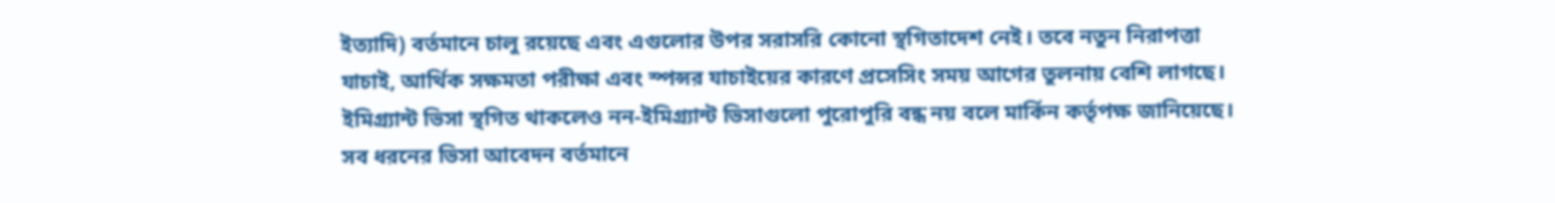ইত্যাদি) বর্তমানে চালু রয়েছে এবং এগুলোর উপর সরাসরি কোনো স্থগিতাদেশ নেই। তবে নতুন নিরাপত্তা যাচাই, আর্থিক সক্ষমতা পরীক্ষা এবং স্পন্সর যাচাইয়ের কারণে প্রসেসিং সময় আগের তুলনায় বেশি লাগছে। ইমিগ্র্যান্ট ভিসা স্থগিত থাকলেও নন-ইমিগ্র্যান্ট ভিসাগুলো পুরোপুরি বন্ধ নয় বলে মার্কিন কর্তৃপক্ষ জানিয়েছে।   সব ধরনের ভিসা আবেদন বর্তমানে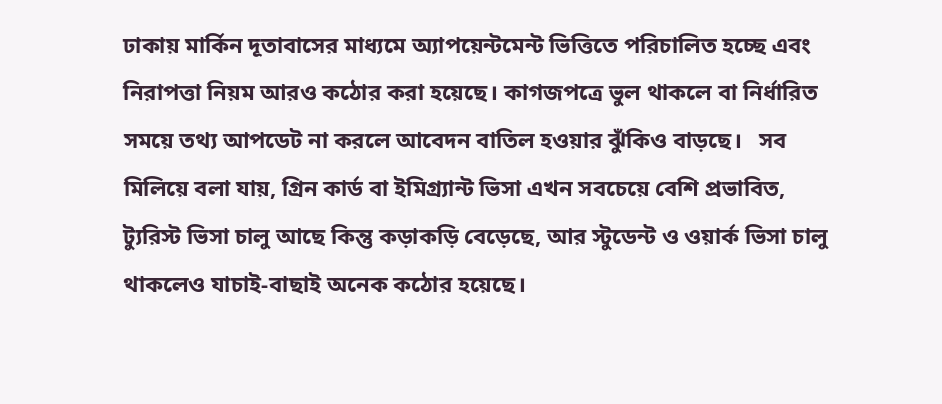ঢাকায় মার্কিন দূতাবাসের মাধ্যমে অ্যাপয়েন্টমেন্ট ভিত্তিতে পরিচালিত হচ্ছে এবং নিরাপত্তা নিয়ম আরও কঠোর করা হয়েছে। কাগজপত্রে ভুল থাকলে বা নির্ধারিত সময়ে তথ্য আপডেট না করলে আবেদন বাতিল হওয়ার ঝুঁকিও বাড়ছে।   সব মিলিয়ে বলা যায়, গ্রিন কার্ড বা ইমিগ্র্যান্ট ভিসা এখন সবচেয়ে বেশি প্রভাবিত, ট্যুরিস্ট ভিসা চালু আছে কিন্তু কড়াকড়ি বেড়েছে, আর স্টুডেন্ট ও ওয়ার্ক ভিসা চালু থাকলেও যাচাই-বাছাই অনেক কঠোর হয়েছে।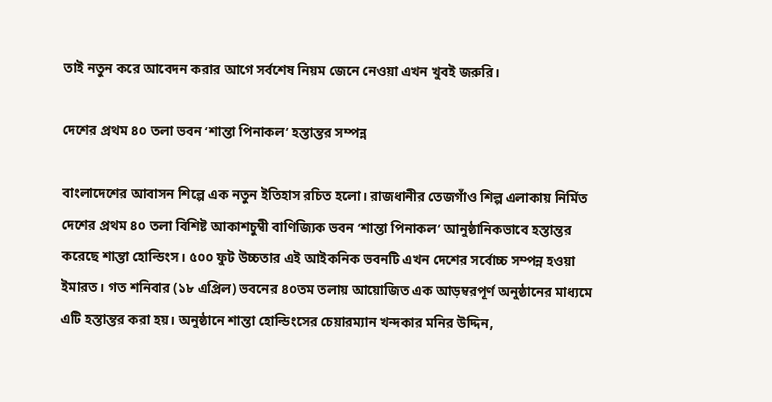তাই নতুন করে আবেদন করার আগে সর্বশেষ নিয়ম জেনে নেওয়া এখন খুবই জরুরি।

দেশের প্রথম ৪০ তলা ভবন ‘শান্তা পিনাকল’ হস্তান্তর সম্পন্ন

বাংলাদেশের আবাসন শিল্পে এক নতুন ইতিহাস রচিত হলো। রাজধানীর তেজগাঁও শিল্প এলাকায় নির্মিত দেশের প্রথম ৪০ তলা বিশিষ্ট আকাশচুম্বী বাণিজ্যিক ভবন ‘শান্তা পিনাকল’ আনুষ্ঠানিকভাবে হস্তান্তর করেছে শান্তা হোল্ডিংস। ৫০০ ফুট উচ্চতার এই আইকনিক ভবনটি এখন দেশের সর্বোচ্চ সম্পন্ন হওয়া ইমারত। গত শনিবার (১৮ এপ্রিল) ভবনের ৪০তম তলায় আয়োজিত এক আড়ম্বরপূর্ণ অনুষ্ঠানের মাধ্যমে এটি হস্তান্তর করা হয়। অনুষ্ঠানে শান্তা হোল্ডিংসের চেয়ারম্যান খন্দকার মনির উদ্দিন,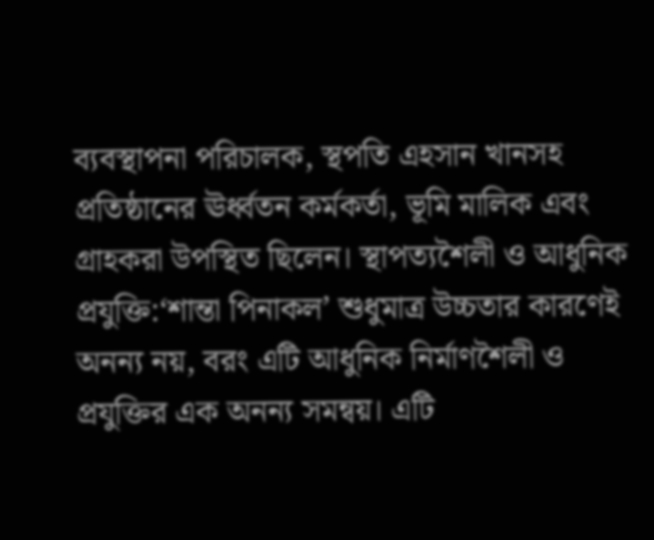ব্যবস্থাপনা পরিচালক, স্থপতি এহসান খানসহ প্রতিষ্ঠানের ঊর্ধ্বতন কর্মকর্তা, ভূমি মালিক এবং গ্রাহকরা উপস্থিত ছিলেন। স্থাপত্যশৈলী ও আধুনিক প্রযুক্তি:‘শান্তা পিনাকল’ শুধুমাত্র উচ্চতার কারণেই অনন্য নয়, বরং এটি আধুনিক নির্মাণশৈলী ও প্রযুক্তির এক অনন্য সমন্বয়। এটি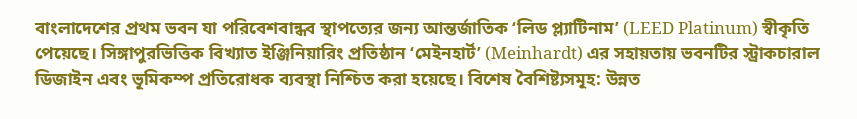বাংলাদেশের প্রথম ভবন যা পরিবেশবান্ধব স্থাপত্যের জন্য আন্তর্জাতিক ‘লিড প্ল্যাটিনাম’ (LEED Platinum) স্বীকৃতি পেয়েছে। সিঙ্গাপুরভিত্তিক বিখ্যাত ইঞ্জিনিয়ারিং প্রতিষ্ঠান ‘মেইনহার্ট’ (Meinhardt) এর সহায়তায় ভবনটির স্ট্রাকচারাল ডিজাইন এবং ভূমিকম্প প্রতিরোধক ব্যবস্থা নিশ্চিত করা হয়েছে। বিশেষ বৈশিষ্ট্যসমূহ: উন্নত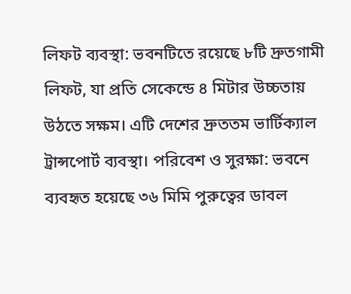লিফট ব্যবস্থা: ভবনটিতে রয়েছে ৮টি দ্রুতগামী লিফট, যা প্রতি সেকেন্ডে ৪ মিটার উচ্চতায় উঠতে সক্ষম। এটি দেশের দ্রুততম ভার্টিক্যাল ট্রান্সপোর্ট ব্যবস্থা। পরিবেশ ও সুরক্ষা: ভবনে ব্যবহৃত হয়েছে ৩৬ মিমি পুরুত্বের ডাবল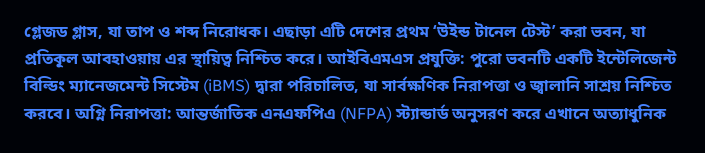গ্লেজড গ্লাস, যা তাপ ও শব্দ নিরোধক। এছাড়া এটি দেশের প্রথম ‘উইন্ড টানেল টেস্ট’ করা ভবন, যা প্রতিকূল আবহাওয়ায় এর স্থায়িত্ব নিশ্চিত করে। আইবিএমএস প্রযুক্তি: পুরো ভবনটি একটি ইন্টেলিজেন্ট বিল্ডিং ম্যানেজমেন্ট সিস্টেম (iBMS) দ্বারা পরিচালিত, যা সার্বক্ষণিক নিরাপত্তা ও জ্বালানি সাশ্রয় নিশ্চিত করবে। অগ্নি নিরাপত্তা: আন্তর্জাতিক এনএফপিএ (NFPA) স্ট্যান্ডার্ড অনুসরণ করে এখানে অত্যাধুনিক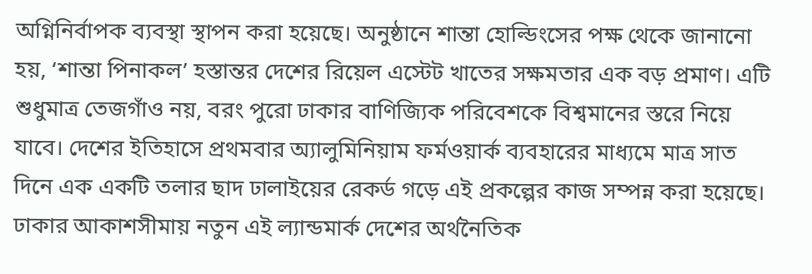অগ্নিনির্বাপক ব্যবস্থা স্থাপন করা হয়েছে। অনুষ্ঠানে শান্তা হোল্ডিংসের পক্ষ থেকে জানানো হয়, ‘শান্তা পিনাকল’ হস্তান্তর দেশের রিয়েল এস্টেট খাতের সক্ষমতার এক বড় প্রমাণ। এটি শুধুমাত্র তেজগাঁও নয়, বরং পুরো ঢাকার বাণিজ্যিক পরিবেশকে বিশ্বমানের স্তরে নিয়ে যাবে। দেশের ইতিহাসে প্রথমবার অ্যালুমিনিয়াম ফর্মওয়ার্ক ব্যবহারের মাধ্যমে মাত্র সাত দিনে এক একটি তলার ছাদ ঢালাইয়ের রেকর্ড গড়ে এই প্রকল্পের কাজ সম্পন্ন করা হয়েছে। ঢাকার আকাশসীমায় নতুন এই ল্যান্ডমার্ক দেশের অর্থনৈতিক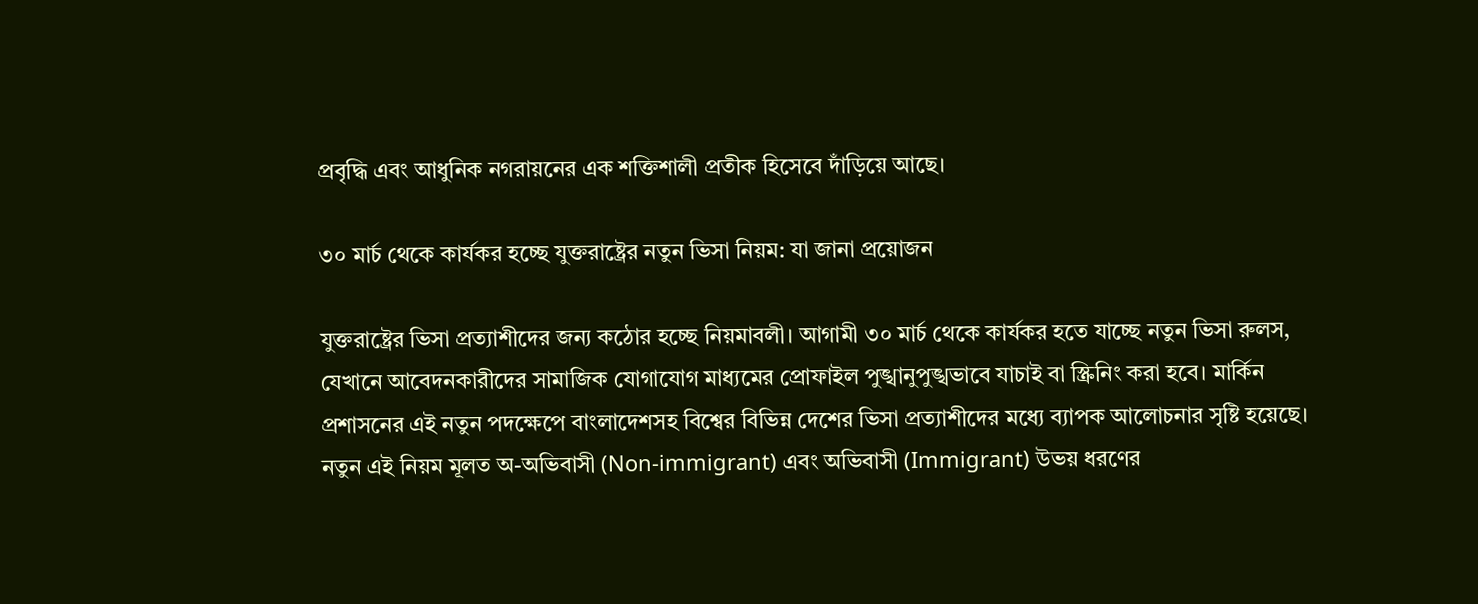প্রবৃদ্ধি এবং আধুনিক নগরায়নের এক শক্তিশালী প্রতীক হিসেবে দাঁড়িয়ে আছে।

৩০ মার্চ থেকে কার্যকর হচ্ছে যুক্তরাষ্ট্রের নতুন ভিসা নিয়ম: যা জানা প্রয়োজন

যুক্তরাষ্ট্রের ভিসা প্রত্যাশীদের জন্য কঠোর হচ্ছে নিয়মাবলী। আগামী ৩০ মার্চ থেকে কার্যকর হতে যাচ্ছে নতুন ভিসা রুলস, যেখানে আবেদনকারীদের সামাজিক যোগাযোগ মাধ্যমের প্রোফাইল পুঙ্খানুপুঙ্খভাবে যাচাই বা স্ক্রিনিং করা হবে। মার্কিন প্রশাসনের এই নতুন পদক্ষেপে বাংলাদেশসহ বিশ্বের বিভিন্ন দেশের ভিসা প্রত্যাশীদের মধ্যে ব্যাপক আলোচনার সৃষ্টি হয়েছে। নতুন এই নিয়ম মূলত অ-অভিবাসী (Non-immigrant) এবং অভিবাসী (Immigrant) উভয় ধরণের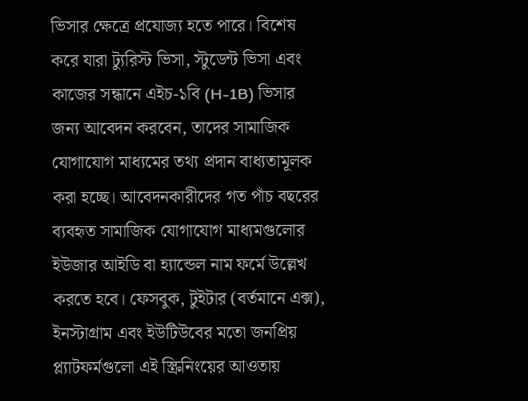ভিসার ক্ষেত্রে প্রযোজ্য হতে পারে। বিশেষ করে যারা ট্যুরিস্ট ভিসা, স্টুডেন্ট ভিসা এবং কাজের সন্ধানে এইচ-১বি (H-1B) ভিসার জন্য আবেদন করবেন, তাদের সামাজিক যোগাযোগ মাধ্যমের তথ্য প্রদান বাধ্যতামূলক করা হচ্ছে। আবেদনকারীদের গত পাঁচ বছরের ব্যবহৃত সামাজিক যোগাযোগ মাধ্যমগুলোর ইউজার আইডি বা হ্যান্ডেল নাম ফর্মে উল্লেখ করতে হবে। ফেসবুক, টুইটার (বর্তমানে এক্স), ইনস্টাগ্রাম এবং ইউটিউবের মতো জনপ্রিয় প্ল্যাটফর্মগুলো এই স্ক্রিনিংয়ের আওতায়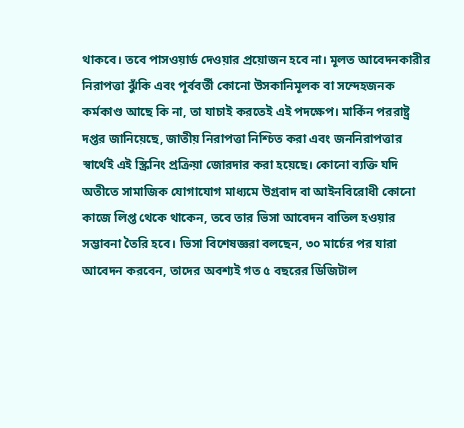থাকবে। তবে পাসওয়ার্ড দেওয়ার প্রয়োজন হবে না। মূলত আবেদনকারীর নিরাপত্তা ঝুঁকি এবং পূর্ববর্তী কোনো উসকানিমূলক বা সন্দেহজনক কর্মকাণ্ড আছে কি না, তা যাচাই করতেই এই পদক্ষেপ। মার্কিন পররাষ্ট্র দপ্তর জানিয়েছে, জাতীয় নিরাপত্তা নিশ্চিত করা এবং জননিরাপত্তার স্বার্থেই এই স্ক্রিনিং প্রক্রিয়া জোরদার করা হয়েছে। কোনো ব্যক্তি যদি অতীতে সামাজিক যোগাযোগ মাধ্যমে উগ্রবাদ বা আইনবিরোধী কোনো কাজে লিপ্ত থেকে থাকেন, তবে তার ভিসা আবেদন বাতিল হওয়ার সম্ভাবনা তৈরি হবে। ভিসা বিশেষজ্ঞরা বলছেন, ৩০ মার্চের পর যারা আবেদন করবেন, তাদের অবশ্যই গত ৫ বছরের ডিজিটাল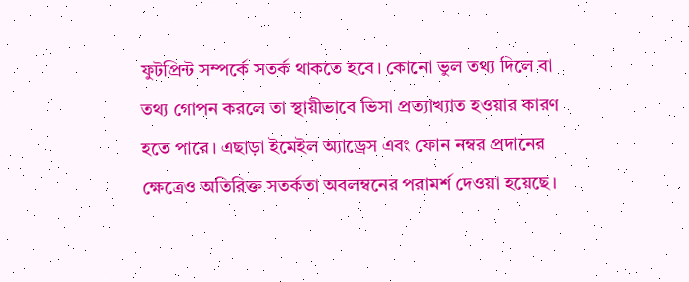ফুটপ্রিন্ট সম্পর্কে সতর্ক থাকতে হবে। কোনো ভুল তথ্য দিলে বা তথ্য গোপন করলে তা স্থায়ীভাবে ভিসা প্রত্যাখ্যাত হওয়ার কারণ হতে পারে। এছাড়া ইমেইল অ্যাড্রেস এবং ফোন নম্বর প্রদানের ক্ষেত্রেও অতিরিক্ত সতর্কতা অবলম্বনের পরামর্শ দেওয়া হয়েছে।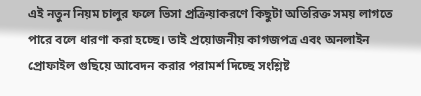এই নতুন নিয়ম চালুর ফলে ভিসা প্রক্রিয়াকরণে কিছুটা অতিরিক্ত সময় লাগতে পারে বলে ধারণা করা হচ্ছে। তাই প্রয়োজনীয় কাগজপত্র এবং অনলাইন প্রোফাইল গুছিয়ে আবেদন করার পরামর্শ দিচ্ছে সংশ্লিষ্ট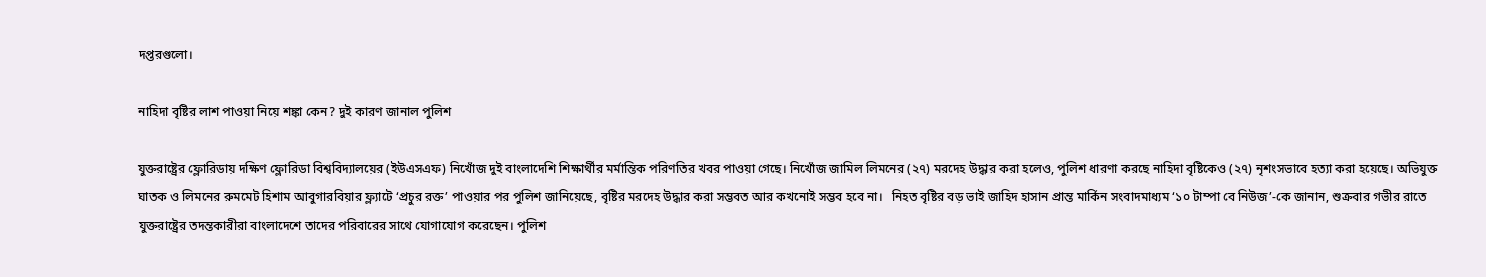দপ্তরগুলো।

নাহিদা বৃষ্টির লাশ পাওয়া নিয়ে শঙ্কা কেন? দুই কারণ জানাল পুলিশ

যুক্তরাষ্ট্রের ফ্লোরিডায় দক্ষিণ ফ্লোরিডা বিশ্ববিদ্যালয়ের (ইউএসএফ) নিখোঁজ দুই বাংলাদেশি শিক্ষার্থীর মর্মান্তিক পরিণতির খবর পাওয়া গেছে। নিখোঁজ জামিল লিমনের (২৭) মরদেহ উদ্ধার করা হলেও, পুলিশ ধারণা করছে নাহিদা বৃষ্টিকেও (২৭) নৃশংসভাবে হত্যা করা হয়েছে। অভিযুক্ত ঘাতক ও লিমনের রুমমেট হিশাম আবুগারবিয়ার ফ্ল্যাটে ‘প্রচুর রক্ত’ পাওয়ার পর পুলিশ জানিয়েছে, বৃষ্টির মরদেহ উদ্ধার করা সম্ভবত আর কখনোই সম্ভব হবে না।   নিহত বৃষ্টির বড় ভাই জাহিদ হাসান প্রান্ত মার্কিন সংবাদমাধ্যম ‘১০ টাম্পা বে নিউজ’-কে জানান, শুক্রবার গভীর রাতে যুক্তরাষ্ট্রের তদন্তকারীরা বাংলাদেশে তাদের পরিবারের সাথে যোগাযোগ করেছেন। পুলিশ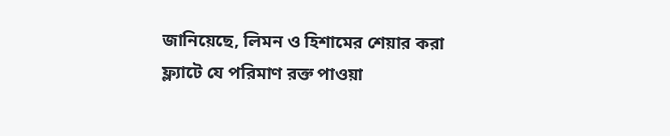জানিয়েছে, লিমন ও হিশামের শেয়ার করা ফ্ল্যাটে যে পরিমাণ রক্ত পাওয়া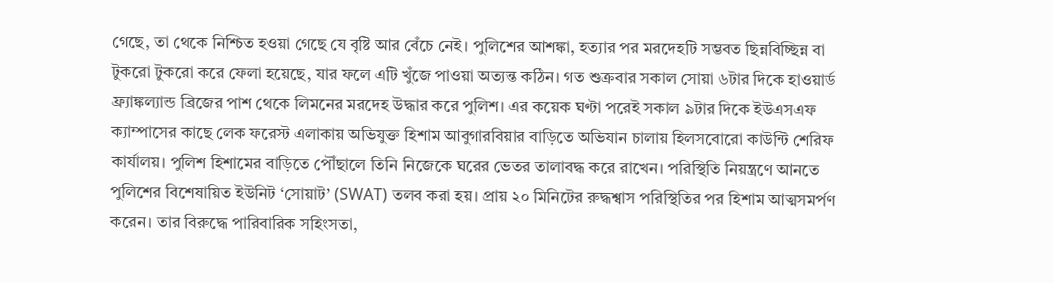গেছে, তা থেকে নিশ্চিত হওয়া গেছে যে বৃষ্টি আর বেঁচে নেই। পুলিশের আশঙ্কা, হত্যার পর মরদেহটি সম্ভবত ছিন্নবিচ্ছিন্ন বা টুকরো টুকরো করে ফেলা হয়েছে, যার ফলে এটি খুঁজে পাওয়া অত্যন্ত কঠিন। গত শুক্রবার সকাল সোয়া ৬টার দিকে হাওয়ার্ড ফ্র্যাঙ্কল্যান্ড ব্রিজের পাশ থেকে লিমনের মরদেহ উদ্ধার করে পুলিশ। এর কয়েক ঘণ্টা পরেই সকাল ৯টার দিকে ইউএসএফ ক্যাম্পাসের কাছে লেক ফরেস্ট এলাকায় অভিযুক্ত হিশাম আবুগারবিয়ার বাড়িতে অভিযান চালায় হিলসবোরো কাউন্টি শেরিফ কার্যালয়। পুলিশ হিশামের বাড়িতে পৌঁছালে তিনি নিজেকে ঘরের ভেতর তালাবদ্ধ করে রাখেন। পরিস্থিতি নিয়ন্ত্রণে আনতে পুলিশের বিশেষায়িত ইউনিট ‘সোয়াট’ (SWAT) তলব করা হয়। প্রায় ২০ মিনিটের রুদ্ধশ্বাস পরিস্থিতির পর হিশাম আত্মসমর্পণ করেন। তার বিরুদ্ধে পারিবারিক সহিংসতা,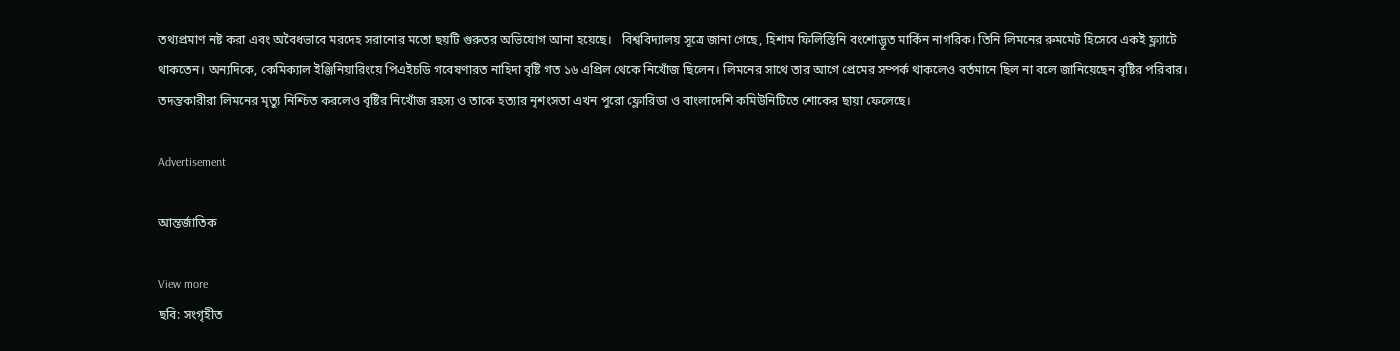তথ্যপ্রমাণ নষ্ট করা এবং অবৈধভাবে মরদেহ সরানোর মতো ছয়টি গুরুতর অভিযোগ আনা হয়েছে।   বিশ্ববিদ্যালয় সূত্রে জানা গেছে, হিশাম ফিলিস্তিনি বংশোদ্ভূত মার্কিন নাগরিক। তিনি লিমনের রুমমেট হিসেবে একই ফ্ল্যাটে থাকতেন। অন্যদিকে, কেমিক্যাল ইঞ্জিনিয়ারিংয়ে পিএইচডি গবেষণারত নাহিদা বৃষ্টি গত ১৬ এপ্রিল থেকে নিখোঁজ ছিলেন। লিমনের সাথে তার আগে প্রেমের সম্পর্ক থাকলেও বর্তমানে ছিল না বলে জানিয়েছেন বৃষ্টির পরিবার।   তদন্তকারীরা লিমনের মৃত্যু নিশ্চিত করলেও বৃষ্টির নিখোঁজ রহস্য ও তাকে হত্যার নৃশংসতা এখন পুরো ফ্লোরিডা ও বাংলাদেশি কমিউনিটিতে শোকের ছায়া ফেলেছে।

Advertisement

আন্তর্জাতিক

View more
ছবি: সংগৃহীত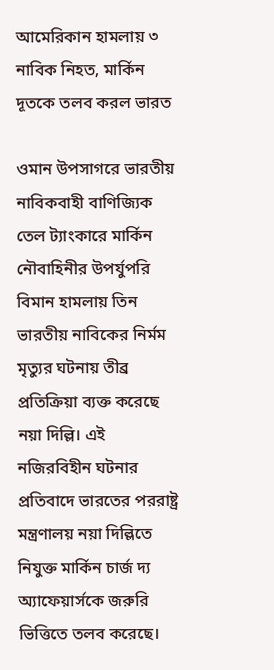আমেরিকান হামলায় ৩ নাবিক নিহত, মার্কিন দূতকে তলব করল ভারত

ওমান উপসাগরে ভারতীয় নাবিকবাহী বাণিজ্যিক তেল ট্যাংকারে মার্কিন নৌবাহিনীর উপর্যুপরি বিমান হামলায় তিন ভারতীয় নাবিকের নির্মম মৃত্যুর ঘটনায় তীব্র প্রতিক্রিয়া ব্যক্ত করেছে নয়া দিল্লি। এই নজিরবিহীন ঘটনার প্রতিবাদে ভারতের পররাষ্ট্র মন্ত্রণালয় নয়া দিল্লিতে নিযুক্ত মার্কিন চার্জ দ্য অ্যাফেয়ার্সকে জরুরি ভিত্তিতে তলব করেছে।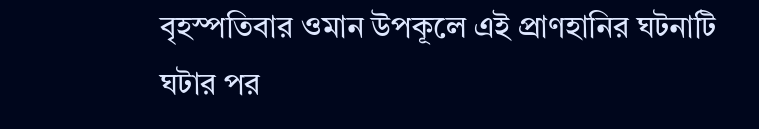বৃহস্পতিবার ওমান উপকূলে এই প্রাণহানির ঘটনাটি ঘটার পর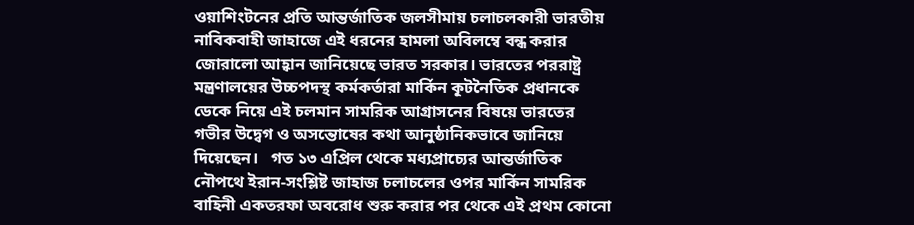ওয়াশিংটনের প্রতি আন্তর্জাতিক জলসীমায় চলাচলকারী ভারতীয় নাবিকবাহী জাহাজে এই ধরনের হামলা অবিলম্বে বন্ধ করার জোরালো আহ্বান জানিয়েছে ভারত সরকার। ভারতের পররাষ্ট্র মন্ত্রণালয়ের উচ্চপদস্থ কর্মকর্তারা মার্কিন কূটনৈতিক প্রধানকে ডেকে নিয়ে এই চলমান সামরিক আগ্রাসনের বিষয়ে ভারতের গভীর উদ্বেগ ও অসন্তোষের কথা আনুষ্ঠানিকভাবে জানিয়ে দিয়েছেন।   গত ১৩ এপ্রিল থেকে মধ্যপ্রাচ্যের আন্তর্জাতিক নৌপথে ইরান-সংশ্লিষ্ট জাহাজ চলাচলের ওপর মার্কিন সামরিক বাহিনী একতরফা অবরোধ শুরু করার পর থেকে এই প্রথম কোনো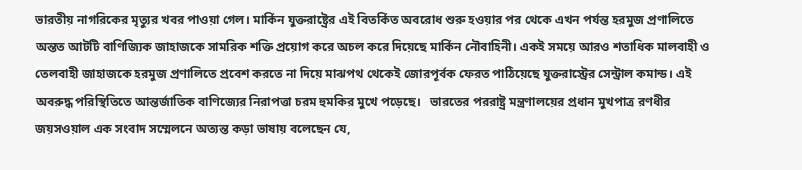ভারতীয় নাগরিকের মৃত্যুর খবর পাওয়া গেল। মার্কিন যুক্তরাষ্ট্রের এই বিতর্কিত অবরোধ শুরু হওয়ার পর থেকে এখন পর্যন্ত হরমুজ প্রণালিতে অন্তত আটটি বাণিজ্যিক জাহাজকে সামরিক শক্তি প্রয়োগ করে অচল করে দিয়েছে মার্কিন নৌবাহিনী। একই সময়ে আরও শতাধিক মালবাহী ও তেলবাহী জাহাজকে হরমুজ প্রণালিতে প্রবেশ করতে না দিয়ে মাঝপথ থেকেই জোরপূর্বক ফেরত পাঠিয়েছে যুক্তরাস্ট্রের সেন্ট্রাল কমান্ড। এই অবরুদ্ধ পরিস্থিতিতে আন্তর্জাতিক বাণিজ্যের নিরাপত্তা চরম হুমকির মুখে পড়েছে।   ভারতের পররাষ্ট্র মন্ত্রণালয়ের প্রধান মুখপাত্র রণধীর জয়সওয়াল এক সংবাদ সম্মেলনে অত্যন্ত কড়া ভাষায় বলেছেন যে,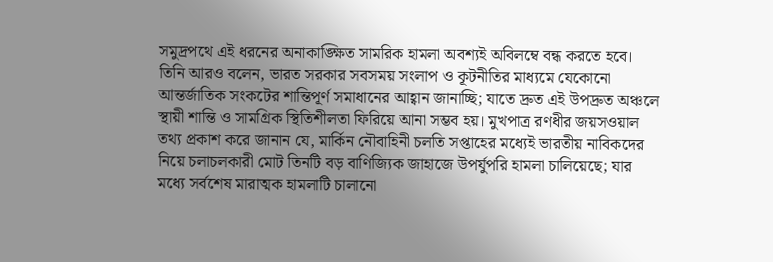সমুদ্রপথে এই ধরনের অনাকাঙ্ক্ষিত সামরিক হামলা অবশ্যই অবিলম্বে বন্ধ করতে হবে। তিনি আরও বলেন, ভারত সরকার সবসময় সংলাপ ও কূটনীতির মাধ্যমে যেকোনো আন্তর্জাতিক সংকটের শান্তিপূর্ণ সমাধানের আহ্বান জানাচ্ছি; যাতে দ্রুত এই উপদ্রুত অঞ্চলে স্থায়ী শান্তি ও সামগ্রিক স্থিতিশীলতা ফিরিয়ে আনা সম্ভব হয়। মুখপাত্র রণধীর জয়সওয়াল তথ্য প্রকাশ করে জানান যে, মার্কিন নৌবাহিনী চলতি সপ্তাহের মধ্যেই ভারতীয় নাবিকদের নিয়ে চলাচলকারী মোট তিনটি বড় বাণিজ্যিক জাহাজে উপর্যুপরি হামলা চালিয়েছে; যার মধ্যে সর্বশেষ মারাত্মক হামলাটি চালানো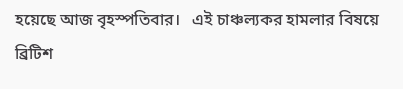হয়েছে আজ বৃহস্পতিবার।   এই চাঞ্চল্যকর হামলার বিষয়ে ব্রিটিশ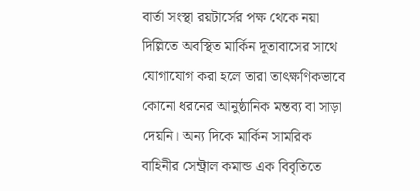বার্তা সংস্থা রয়টার্সের পক্ষ থেকে নয়া দিল্লিতে অবস্থিত মার্কিন দূতাবাসের সাথে যোগাযোগ করা হলে তারা তাৎক্ষণিকভাবে কোনো ধরনের আনুষ্ঠানিক মন্তব্য বা সাড়া দেয়নি। অন্য দিকে মার্কিন সামরিক বাহিনীর সেন্ট্রাল কমান্ড এক বিবৃতিতে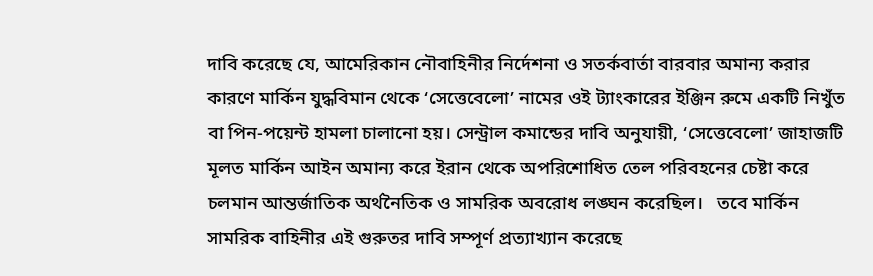দাবি করেছে যে, আমেরিকান নৌবাহিনীর নির্দেশনা ও সতর্কবার্তা বারবার অমান্য করার কারণে মার্কিন যুদ্ধবিমান থেকে ‘সেত্তেবেলো’ নামের ওই ট্যাংকারের ইঞ্জিন রুমে একটি নিখুঁত বা পিন-পয়েন্ট হামলা চালানো হয়। সেন্ট্রাল কমান্ডের দাবি অনুযায়ী, ‘সেত্তেবেলো’ জাহাজটি মূলত মার্কিন আইন অমান্য করে ইরান থেকে অপরিশোধিত তেল পরিবহনের চেষ্টা করে চলমান আন্তর্জাতিক অর্থনৈতিক ও সামরিক অবরোধ লঙ্ঘন করেছিল।   তবে মার্কিন সামরিক বাহিনীর এই গুরুতর দাবি সম্পূর্ণ প্রত্যাখ্যান করেছে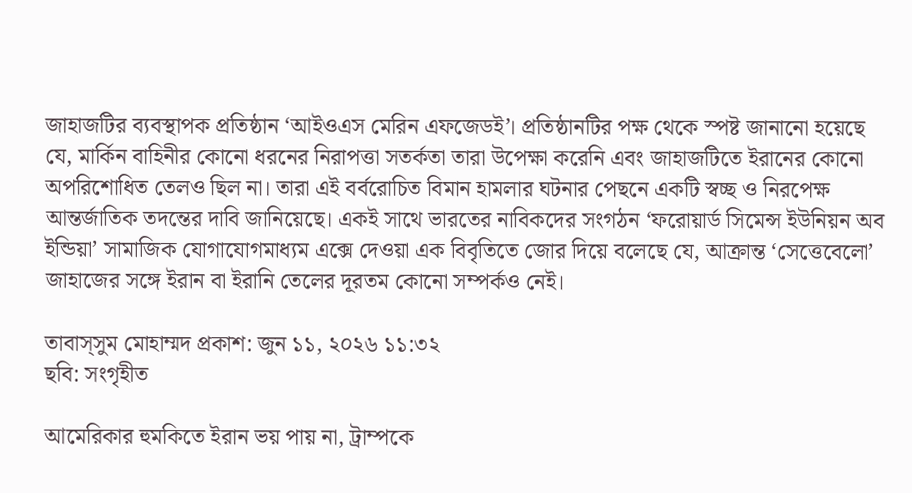জাহাজটির ব্যবস্থাপক প্রতিষ্ঠান ‘আইওএস মেরিন এফজেডই’। প্রতিষ্ঠানটির পক্ষ থেকে স্পষ্ট জানানো হয়েছে যে, মার্কিন বাহিনীর কোনো ধরনের নিরাপত্তা সতর্কতা তারা উপেক্ষা করেনি এবং জাহাজটিতে ইরানের কোনো অপরিশোধিত তেলও ছিল না। তারা এই বর্বরোচিত বিমান হামলার ঘটনার পেছনে একটি স্বচ্ছ ও নিরপেক্ষ আন্তর্জাতিক তদন্তের দাবি জানিয়েছে। একই সাথে ভারতের নাবিকদের সংগঠন ‘ফরোয়ার্ড সিমেন্স ইউনিয়ন অব ইন্ডিয়া’ সামাজিক যোগাযোগমাধ্যম এক্সে দেওয়া এক বিবৃতিতে জোর দিয়ে বলেছে যে, আক্রান্ত ‘সেত্তেবেলো’ জাহাজের সঙ্গে ইরান বা ইরানি তেলের দূরতম কোনো সম্পর্কও নেই।

তাবাস্সুম মোহাম্মদ প্রকাশ: জুন ১১, ২০২৬ ১১:৩২
ছবি: সংগৃহীত

আমেরিকার হুমকিতে ইরান ভয় পায় না, ট্রাম্পকে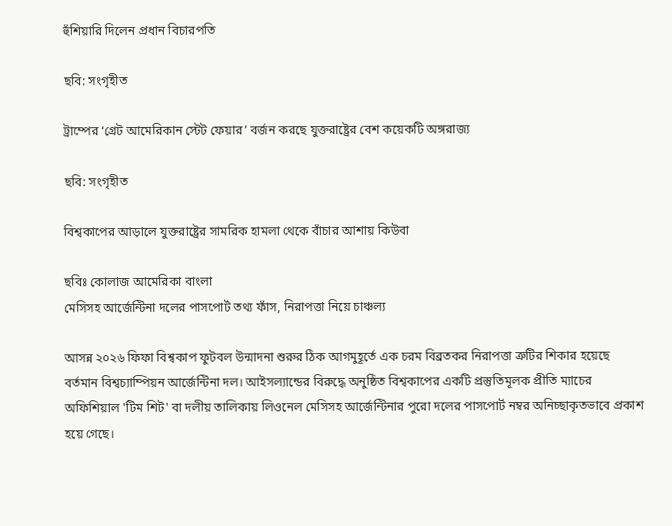হুঁশিয়ারি দিলেন প্রধান বিচারপতি

ছবি: সংগৃহীত

ট্রাম্পের ‘গ্রেট আমেরিকান স্টেট ফেয়ার’ বর্জন করছে যুক্তরাষ্ট্রের বেশ কয়েকটি অঙ্গরাজ্য

ছবি: সংগৃহীত

বিশ্বকাপের আড়ালে যুক্তরাষ্ট্রের সামরিক হামলা থেকে বাঁচার আশায় কিউবা

ছবিঃ কোলাজ আমেরিকা বাংলা
মেসিসহ আর্জেন্টিনা দলের পাসপোর্ট তথ্য ফাঁস, নিরাপত্তা নিয়ে চাঞ্চল্য

আসন্ন ২০২৬ ফিফা বিশ্বকাপ ফুটবল উন্মাদনা শুরুর ঠিক আগমুহূর্তে এক চরম বিব্রতকর নিরাপত্তা ত্রুটির শিকার হয়েছে বর্তমান বিশ্বচ্যাম্পিয়ন আর্জেন্টিনা দল। আইসল্যান্ডের বিরুদ্ধে অনুষ্ঠিত বিশ্বকাপের একটি প্রস্তুতিমূলক প্রীতি ম্যাচের অফিশিয়াল 'টিম শিট' বা দলীয় তালিকায় লিওনেল মেসিসহ আর্জেন্টিনার পুরো দলের পাসপোর্ট নম্বর অনিচ্ছাকৃতভাবে প্রকাশ হয়ে গেছে।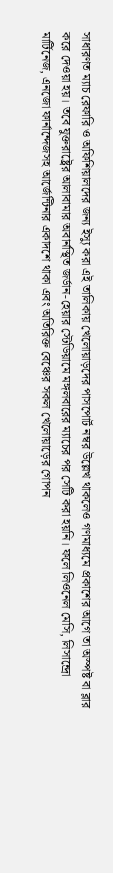সাধারণত ম্যাচ রেফারি ও অফিশিয়ালদের জন্য ইস্যু করা এই তালিকায় খেলোয়াড়দের পাসপোর্ট নম্বর উল্লেখ থাকলেও গণমাধ্যমে প্রকাশের আগে তা অস্পষ্ট বা ব্লার করে দেওয়া হয়। তবে যুক্তরাষ্ট্রের আলাবামার অবার্নস্থিত জর্ডান-হেয়ার স্টেডিয়ামে মঙ্গলবারের ম্যাচের পর সেটি করা হয়নি। ফলে লিওনেল মেসি, লিসান্দ্রো মার্টিনেজ, এনজো ফার্নান্দেজসহ আর্জেন্টিনার একাদশে থাকা এবং অতিরিক্ত বেঞ্চের সকল খেলোয়াড়ের গোপন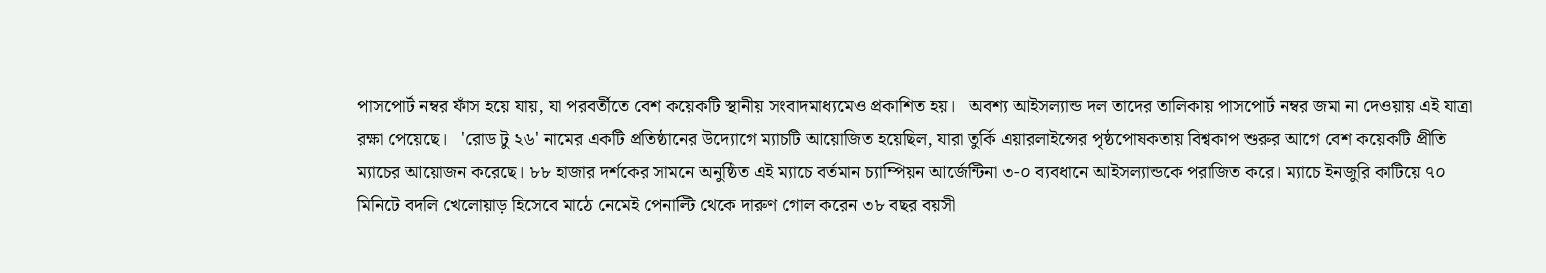পাসপোর্ট নম্বর ফাঁস হয়ে যায়, যা পরবর্তীতে বেশ কয়েকটি স্থানীয় সংবাদমাধ্যমেও প্রকাশিত হয়।   অবশ্য আইসল্যান্ড দল তাদের তালিকায় পাসপোর্ট নম্বর জমা না দেওয়ায় এই যাত্রা রক্ষা পেয়েছে।   'রোড টু ২৬' নামের একটি প্রতিষ্ঠানের উদ্যোগে ম্যাচটি আয়োজিত হয়েছিল, যারা তুর্কি এয়ারলাইন্সের পৃষ্ঠপোষকতায় বিশ্বকাপ শুরুর আগে বেশ কয়েকটি প্রীতি ম্যাচের আয়োজন করেছে। ৮৮ হাজার দর্শকের সামনে অনুষ্ঠিত এই ম্যাচে বর্তমান চ্যাম্পিয়ন আর্জেন্টিনা ৩-০ ব্যবধানে আইসল্যান্ডকে পরাজিত করে। ম্যাচে ইনজুরি কাটিয়ে ৭০ মিনিটে বদলি খেলোয়াড় হিসেবে মাঠে নেমেই পেনাল্টি থেকে দারুণ গোল করেন ৩৮ বছর বয়সী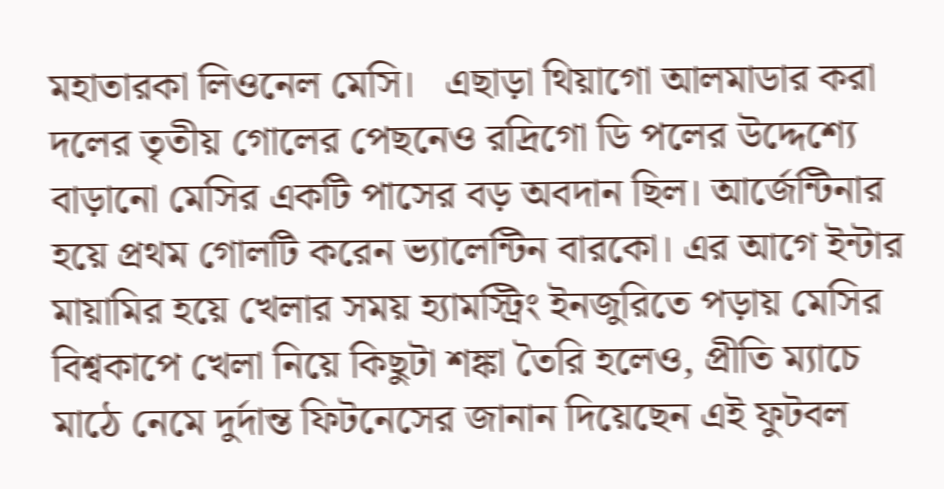মহাতারকা লিওনেল মেসি।   এছাড়া থিয়াগো আলমাডার করা দলের তৃতীয় গোলের পেছনেও রদ্রিগো ডি পলের উদ্দেশ্যে বাড়ানো মেসির একটি পাসের বড় অবদান ছিল। আর্জেন্টিনার হয়ে প্রথম গোলটি করেন ভ্যালেন্টিন বারকো। এর আগে ইন্টার মায়ামির হয়ে খেলার সময় হ্যামস্ট্রিং ইনজুরিতে পড়ায় মেসির বিশ্বকাপে খেলা নিয়ে কিছুটা শঙ্কা তৈরি হলেও, প্রীতি ম্যাচে মাঠে নেমে দুর্দান্ত ফিটনেসের জানান দিয়েছেন এই ফুটবল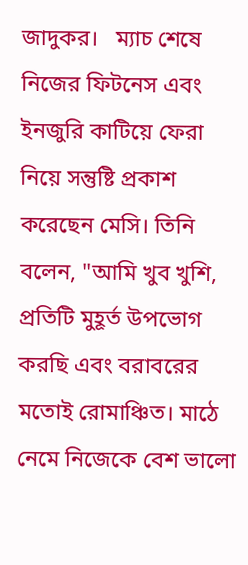জাদুকর।   ম্যাচ শেষে নিজের ফিটনেস এবং ইনজুরি কাটিয়ে ফেরা নিয়ে সন্তুষ্টি প্রকাশ করেছেন মেসি। তিনি বলেন, "আমি খুব খুশি, প্রতিটি মুহূর্ত উপভোগ করছি এবং বরাবরের মতোই রোমাঞ্চিত। মাঠে নেমে নিজেকে বেশ ভালো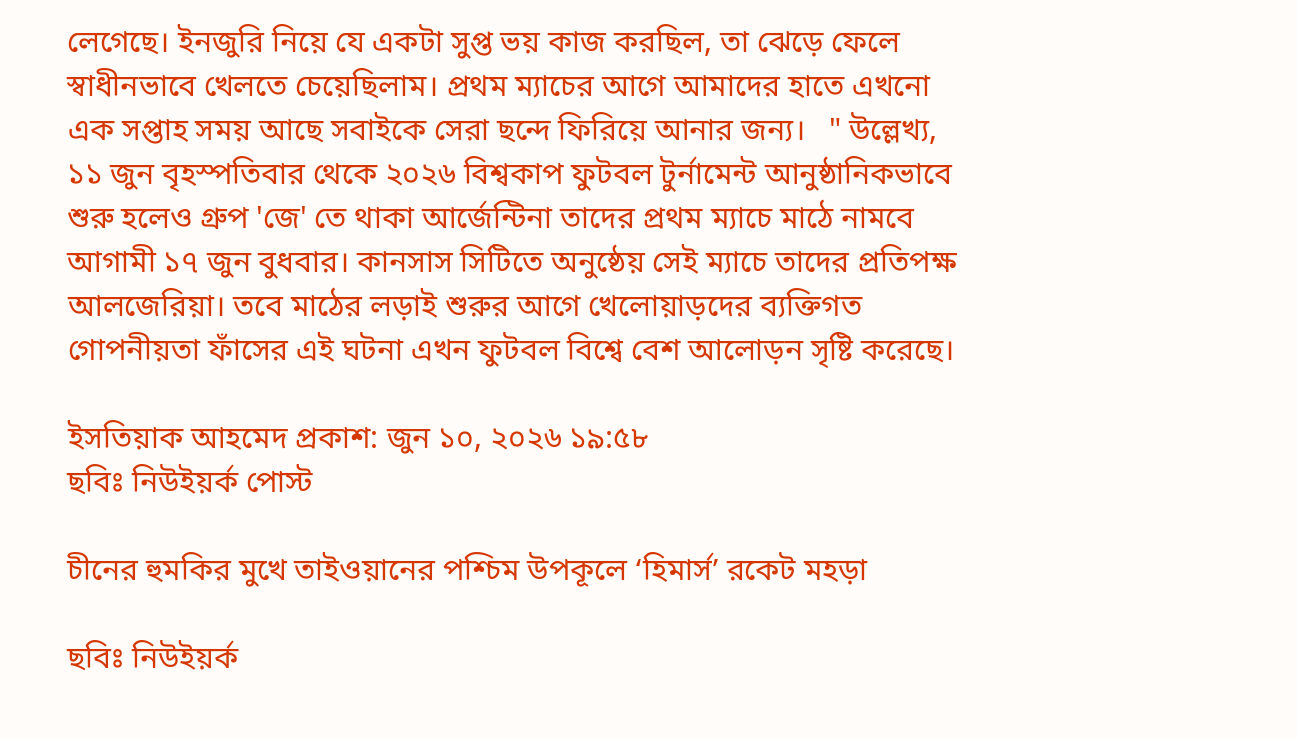লেগেছে। ইনজুরি নিয়ে যে একটা সুপ্ত ভয় কাজ করছিল, তা ঝেড়ে ফেলে স্বাধীনভাবে খেলতে চেয়েছিলাম। প্রথম ম্যাচের আগে আমাদের হাতে এখনো এক সপ্তাহ সময় আছে সবাইকে সেরা ছন্দে ফিরিয়ে আনার জন্য।   " উল্লেখ্য, ১১ জুন বৃহস্পতিবার থেকে ২০২৬ বিশ্বকাপ ফুটবল টুর্নামেন্ট আনুষ্ঠানিকভাবে শুরু হলেও গ্রুপ 'জে' তে থাকা আর্জেন্টিনা তাদের প্রথম ম্যাচে মাঠে নামবে আগামী ১৭ জুন বুধবার। কানসাস সিটিতে অনুষ্ঠেয় সেই ম্যাচে তাদের প্রতিপক্ষ আলজেরিয়া। তবে মাঠের লড়াই শুরুর আগে খেলোয়াড়দের ব্যক্তিগত গোপনীয়তা ফাঁসের এই ঘটনা এখন ফুটবল বিশ্বে বেশ আলোড়ন সৃষ্টি করেছে।

ইসতিয়াক আহমেদ প্রকাশ: জুন ১০, ২০২৬ ১৯:৫৮
ছবিঃ নিউইয়র্ক পোস্ট

চীনের হুমকির মুখে তাইওয়ানের পশ্চিম উপকূলে ‘হিমার্স’ রকেট মহড়া

ছবিঃ নিউইয়র্ক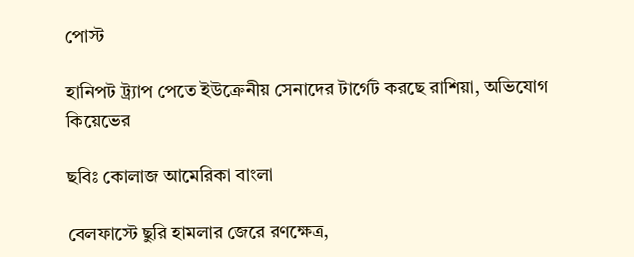পোস্ট

হানিপট ট্র্যাপ পেতে ইউক্রেনীয় সেনাদের টার্গেট করছে রাশিয়া, অভিযোগ কিয়েভের

ছবিঃ কোলাজ আমেরিকা বাংলা

বেলফাস্টে ছুরি হামলার জেরে রণক্ষেত্র,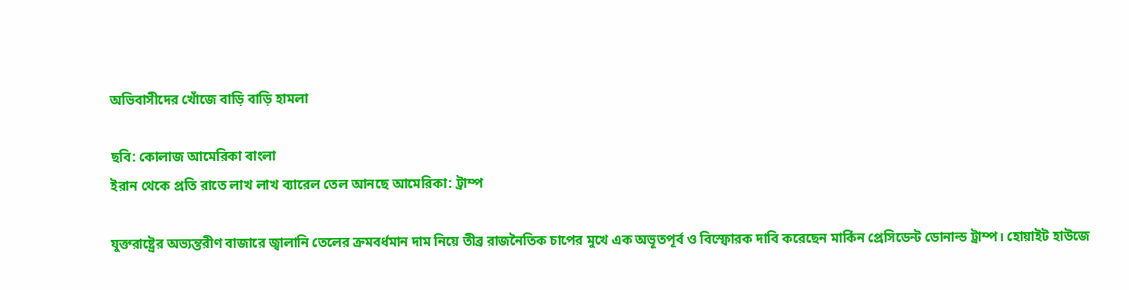অভিবাসীদের খোঁজে বাড়ি বাড়ি হামলা

ছবি: কোলাজ আমেরিকা বাংলা
ইরান থেকে প্রতি রাতে লাখ লাখ ব্যারেল তেল আনছে আমেরিকা: ট্রাম্প

যুক্তরাষ্ট্রের অভ্যন্তরীণ বাজারে জ্বালানি তেলের ক্রমবর্ধমান দাম নিয়ে তীব্র রাজনৈতিক চাপের মুখে এক অভূতপূর্ব ও বিস্ফোরক দাবি করেছেন মার্কিন প্রেসিডেন্ট ডোনাল্ড ট্রাম্প। হোয়াইট হাউজে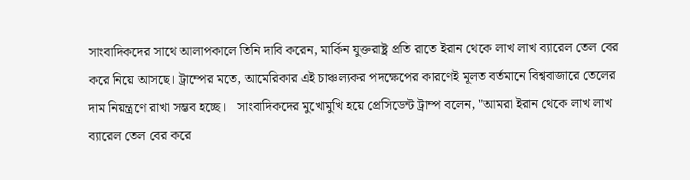সাংবাদিকদের সাথে আলাপকালে তিনি দাবি করেন, মার্কিন যুক্তরাষ্ট্র প্রতি রাতে ইরান থেকে লাখ লাখ ব্যারেল তেল বের করে নিয়ে আসছে। ট্রাম্পের মতে, আমেরিকার এই চাঞ্চল্যকর পদক্ষেপের কারণেই মূলত বর্তমানে বিশ্ববাজারে তেলের দাম নিয়ন্ত্রণে রাখা সম্ভব হচ্ছে।   সাংবাদিকদের মুখোমুখি হয়ে প্রেসিডেন্ট ট্রাম্প বলেন, "আমরা ইরান থেকে লাখ লাখ ব্যারেল তেল বের করে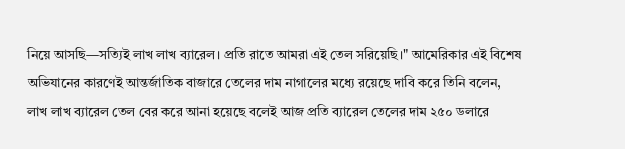নিয়ে আসছি—সত্যিই লাখ লাখ ব্যারেল। প্রতি রাতে আমরা এই তেল সরিয়েছি।" আমেরিকার এই বিশেষ অভিযানের কারণেই আন্তর্জাতিক বাজারে তেলের দাম নাগালের মধ্যে রয়েছে দাবি করে তিনি বলেন, লাখ লাখ ব্যারেল তেল বের করে আনা হয়েছে বলেই আজ প্রতি ব্যারেল তেলের দাম ২৫০ ডলারে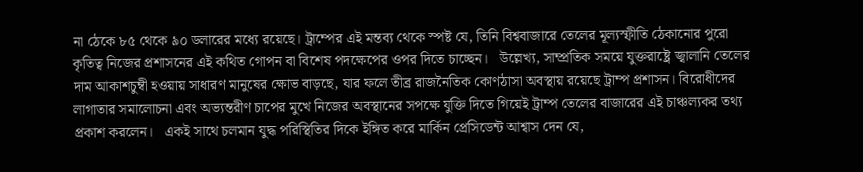না ঠেকে ৮৫ থেকে ৯০ ডলারের মধ্যে রয়েছে। ট্রাম্পের এই মন্তব্য থেকে স্পষ্ট যে, তিনি বিশ্ববাজারে তেলের মূল্যস্ফীতি ঠেকানোর পুরো কৃতিত্ব নিজের প্রশাসনের এই কথিত গোপন বা বিশেষ পদক্ষেপের ওপর দিতে চাচ্ছেন।   উল্লেখ্য, সাম্প্রতিক সময়ে যুক্তরাষ্ট্রে জ্বালানি তেলের দাম আকাশচুম্বী হওয়ায় সাধারণ মানুষের ক্ষোভ বাড়ছে, যার ফলে তীব্র রাজনৈতিক কোণঠাসা অবস্থায় রয়েছে ট্রাম্প প্রশাসন। বিরোধীদের লাগাতার সমালোচনা এবং অভ্যন্তরীণ চাপের মুখে নিজের অবস্থানের সপক্ষে যুক্তি দিতে গিয়েই ট্রাম্প তেলের বাজারের এই চাঞ্চল্যকর তথ্য প্রকাশ করলেন।   একই সাথে চলমান যুদ্ধ পরিস্থিতির দিকে ইঙ্গিত করে মার্কিন প্রেসিডেন্ট আশ্বাস দেন যে,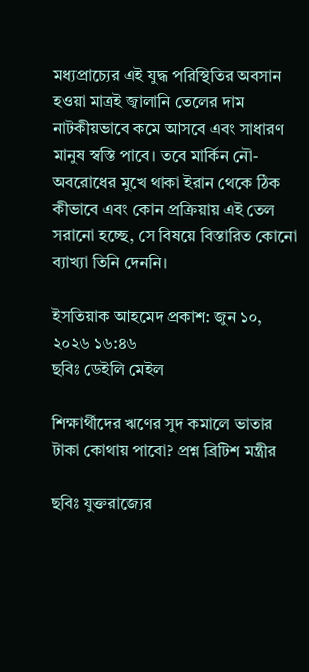মধ্যপ্রাচ্যের এই যুদ্ধ পরিস্থিতির অবসান হওয়া মাত্রই জ্বালানি তেলের দাম নাটকীয়ভাবে কমে আসবে এবং সাধারণ মানুষ স্বস্তি পাবে। তবে মার্কিন নৌ-অবরোধের মুখে থাকা ইরান থেকে ঠিক কীভাবে এবং কোন প্রক্রিয়ায় এই তেল সরানো হচ্ছে, সে বিষয়ে বিস্তারিত কোনো ব্যাখ্যা তিনি দেননি।

ইসতিয়াক আহমেদ প্রকাশ: জুন ১০, ২০২৬ ১৬:৪৬
ছবিঃ ডেইলি মেইল

শিক্ষার্থীদের ঋণের সুদ কমালে ভাতার টাকা কোথায় পাবো? প্রশ্ন ব্রিটিশ মন্ত্রীর

ছবিঃ যুক্তরাজ্যের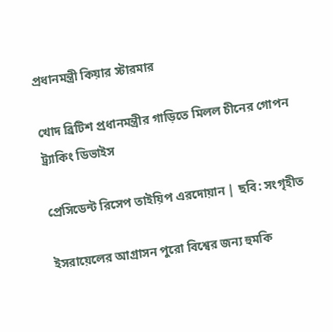প্রধানমন্ত্রী কিয়ার স্টারমার

খোদ ব্রিটিশ প্রধানমন্ত্রীর গাড়িতে মিলল চীনের গোপন ট্র্যাকিং ডিভাইস

প্রেসিডেন্ট রিসেপ তাইয়িপ এরদোয়ান | ছবি: সংগৃহীত

ইসরায়েলের আগ্রাসন পুরো বিশ্বের জন্য হুমকি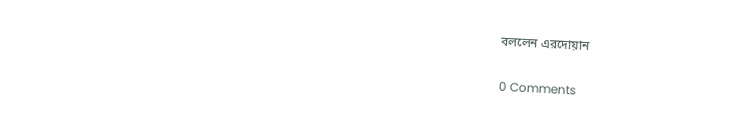বললেন এরদোয়ান

0 Comments